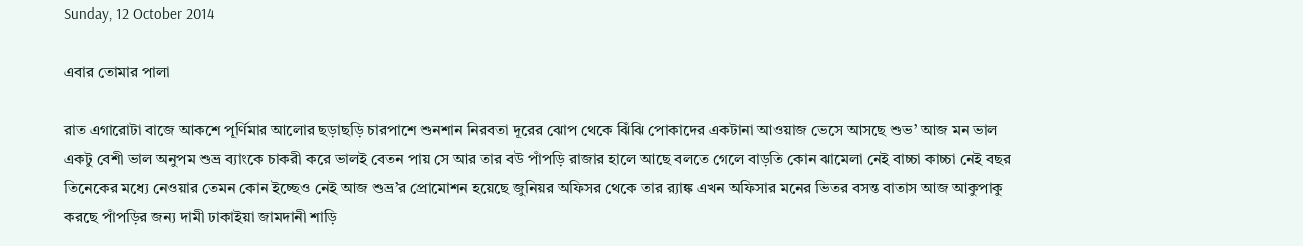Sunday, 12 October 2014

এবার তোমার পালা

রাত এগারোটা বাজে আকশে পূর্ণিমার আলোর ছড়াছড়ি চারপাশে শুনশান নিরবতা দূরের ঝোপ থেকে ঝিঁঝি পোকাদের একটানা আওয়াজ ভেসে আসছে শুভ’ আজ মন ভাল একটু বেশী ভাল অনুপম শুভ্র ব্যাংকে চাকরী করে ভালই বেতন পায় সে আর তার বউ পাঁপড়ি রাজার হালে আছে বলতে গেলে বাড়তি কোন ঝামেলা নেই বাচ্চা কাচ্চা নেই বছর তিনেকের মধ্যে নেওয়ার তেমন কোন ইচ্ছেও নেই আজ শুভ্র’র প্রোমোশন হয়েছে জুনিয়র অফিসর থেকে তার র‍্যাঙ্ক এখন অফিসার মনের ভিতর বসন্ত বাতাস আজ আকুপাকু করছে পাঁপড়ির জন্য দামী ঢাকাইয়া জামদানী শাড়ি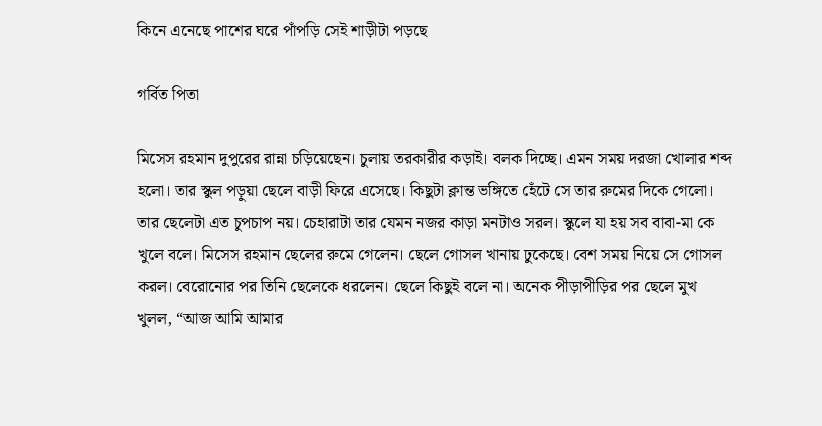কিনে এনেছে পাশের ঘরে পাঁপড়ি সেই শাড়ীটা পড়ছে

গর্বিত পিতা

মিসেস রহমান দুপুরের রান্না চড়িয়েছেন। চুলায় তরকারীর কড়াই। বলক দিচ্ছে। এমন সময় দরজা খোলার শব্দ হলো। তার স্কুল পড়ুয়া ছেলে বাড়ী ফিরে এসেছে। কিছুটা ক্লান্ত ভঙ্গিতে হেঁটে সে তার রুমের দিকে গেলো। তার ছেলেটা এত চুপচাপ নয়। চেহারাটা তার যেমন নজর কাড়া মনটাও সরল। স্কুলে যা হয় সব বাবা-মা কে খুলে বলে। মিসেস রহমান ছেলের রুমে গেলেন। ছেলে গোসল খানায় ঢুকেছে। বেশ সময় নিয়ে সে গোসল করল। বেরোনোর পর তিনি ছেলেকে ধরলেন। ছেলে কিছুই বলে না। অনেক পীড়াপীড়ির পর ছেলে মুখ খুলল, “আজ আমি আমার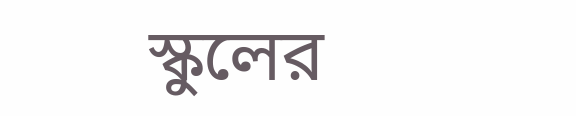স্কুলের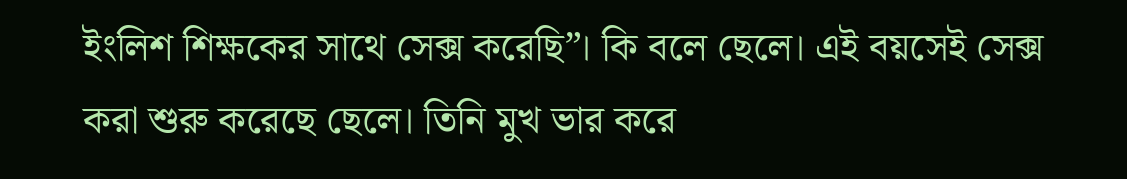ইংলিশ শিক্ষকের সাথে সেক্স করেছি”। কি বলে ছেলে। এই বয়সেই সেক্স করা শুরু করেছে ছেলে। তিনি মুখ ভার করে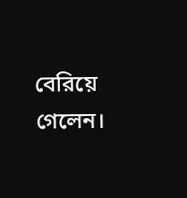বেরিয়ে গেলেন।